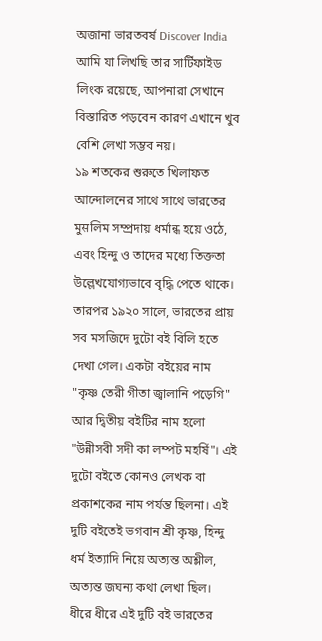অজানা ভারতবর্ষ Discover India
আমি যা লিখছি তার সার্টিফাইড লিংক রয়েছে, আপনারা সেখানে বিস্তারিত পড়বেন কারণ এখানে খুব বেশি লেখা সম্ভব নয়।
১৯ শতকের শুরুতে খিলাফত আন্দোলনের সাথে সাথে ভারতের মুसলিম সম্প্রদায় ধর্মান্ধ হয়ে ওঠে, এবং হিন্দু ও তাদের মধ্যে তিক্ততা উল্লেখযোগ্যভাবে বৃদ্ধি পেতে থাকে।
তারপর ১৯২০ সালে, ভারতের প্রায় সব মসজিদে দুটো বই বিলি হতে দেখা গেল। একটা বইয়ের নাম "কৃষ্ণ তেরী গীতা জ্বালানি পড়েগি" আর দ্বিতীয় বইটির নাম হলো "উন্নীসবী সদী কা লম্পট মহর্ষি"। এই দুটো বইতে কোনও লেখক বা প্রকাশকের নাম পর্যন্ত ছিলনা। এই দুটি বইতেই ভগবান শ্রী কৃষ্ণ, হিন্দু ধর্ম ইত্যাদি নিয়ে অত্যন্ত অশ্লীল, অত্যন্ত জঘন্য কথা লেখা ছিল। ধীরে ধীরে এই দুটি বই ভারতের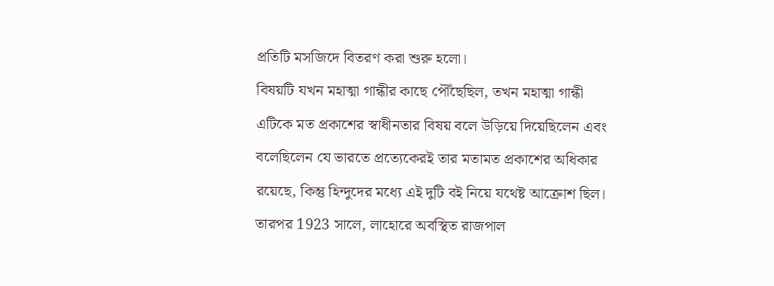প্রতিটি মসজিদে বিতরণ করা শুরু হলো।
বিষয়টি যখন মহাত্মা গান্ধীর কাছে পৌঁছেছিল, তখন মহাত্মা গান্ধী এটিকে মত প্রকাশের স্বাধীনতার বিষয় বলে উড়িয়ে দিয়েছিলেন এবং বলেছিলেন যে ভারতে প্রত্যেকেরই তার মতামত প্রকাশের অধিকার রয়েছে, কিন্তু হিন্দুদের মধ্যে এই দুটি বই নিয়ে যথেষ্ট আক্রোশ ছিল।
তারপর 1923 সালে, লাহোরে অবস্থিত রাজপাল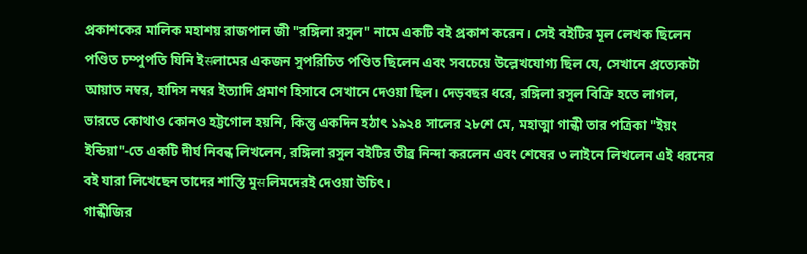প্রকাশকের মালিক মহাশয় রাজপাল জী "রঙ্গিলা রসুল" নামে একটি বই প্রকাশ করেন। সেই বইটির মূল লেখক ছিলেন পণ্ডিত চম্পুপতি যিনি ইसলামের একজন সুপরিচিত পণ্ডিত ছিলেন এবং সবচেয়ে উল্লেখযোগ্য ছিল যে, সেখানে প্রত্যেকটা আয়াত নম্বর, হাদিস নম্বর ইত্যাদি প্রমাণ হিসাবে সেখানে দেওয়া ছিল। দেড়বছর ধরে, রঙ্গিলা রসুল বিক্রি হতে লাগল, ভারতে কোথাও কোনও হট্টগোল হয়নি, কিন্তু একদিন হঠাৎ ১৯২৪ সালের ২৮শে মে, মহাত্মা গান্ধী তার পত্রিকা "ইয়ং ইন্ডিয়া"-তে একটি দীর্ঘ নিবন্ধ লিখলেন, রঙ্গিলা রসুল বইটির তীব্র নিন্দা করলেন এবং শেষের ৩ লাইনে লিখলেন এই ধরনের বই যারা লিখেছেন তাদের শাস্তি মুसলিমদেরই দেওয়া উচিৎ।
গান্ধীজির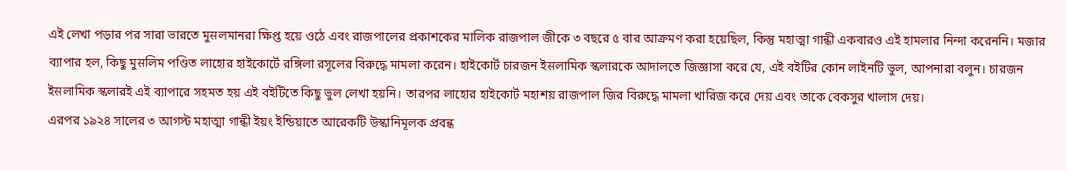এই লেখা পড়ার পর সারা ভারতে মুसলমানরা ক্ষিপ্ত হয়ে ওঠে এবং রাজপালের প্রকাশকের মালিক রাজপাল জীকে ৩ বছরে ৫ বার আক্রমণ করা হয়েছিল, কিন্তু মহাত্মা গান্ধী একবারও এই হামলার নিন্দা করেননি। মজার ব্যাপার হল, কিছু মুसলিম পণ্ডিত লাহোর হাইকোর্টে রঙ্গিলা রসূলের বিরুদ্ধে মামলা করেন। হাইকোর্ট চারজন ইसলামিক স্কলারকে আদালতে জিজ্ঞাসা করে যে, এই বইটির কোন লাইনটি ভুল, আপনারা বলুন। চারজন ইसলামিক স্কলারই এই ব্যাপারে সহমত হয় এই বইটিতে কিছু ভুল লেখা হয়নি। তারপর লাহোর হাইকোর্ট মহাশয় রাজপাল জির বিরুদ্ধে মামলা খারিজ করে দেয় এবং তাকে বেকসুর খালাস দেয়।
এরপর ১৯২৪ সালের ৩ আগস্ট মহাত্মা গান্ধী ইয়ং ইন্ডিয়াতে আরেকটি উস্কানিমূলক প্রবন্ধ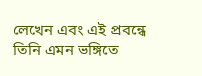লেখেন এবং এই প্রবন্ধে তিনি এমন ভঙ্গিতে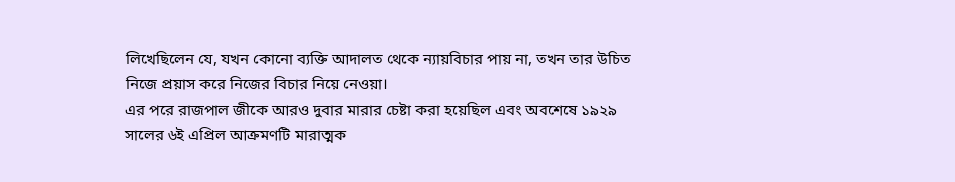লিখেছিলেন যে, যখন কোনো ব্যক্তি আদালত থেকে ন্যায়বিচার পায় না, তখন তার উচিত নিজে প্রয়াস করে নিজের বিচার নিয়ে নেওয়া।
এর পরে রাজপাল জীকে আরও দুবার মারার চেষ্টা করা হয়েছিল এবং অবশেষে ১৯২৯ সালের ৬ই এপ্রিল আক্রমণটি মারাত্মক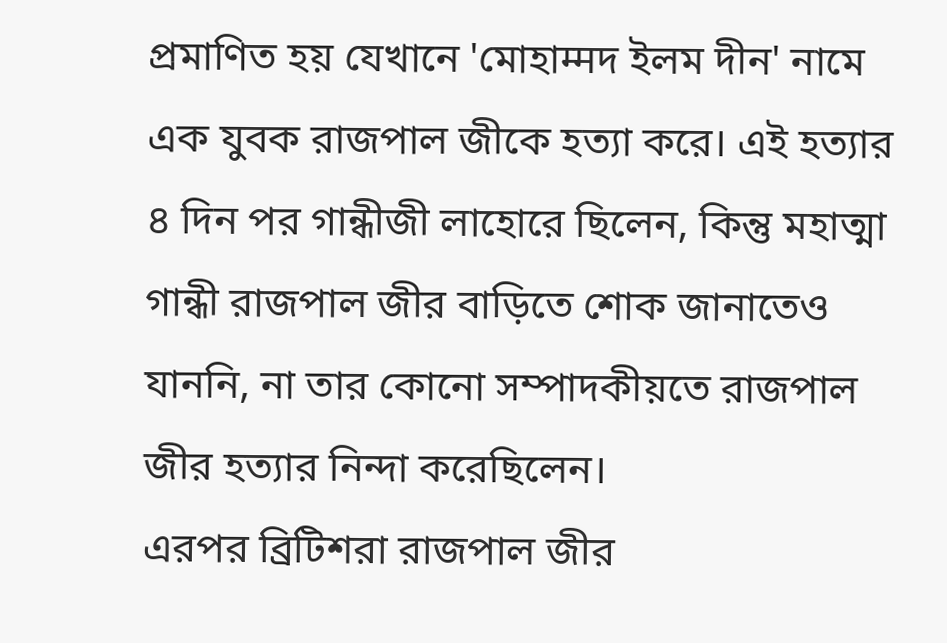প্রমাণিত হয় যেখানে 'মোহাम्मদ ইলম দীন' নামে এক যুবক রাজপাল জীকে হত্যা করে। এই হত্যার ৪ দিন পর গান্ধীজী লাহোরে ছিলেন, কিন্তু মহাত্মা গান্ধী রাজপাল জীর বাড়িতে শোক জানাতেও যাননি, না তার কোনো সম্পাদকীয়তে রাজপাল জীর হত্যার নিন্দা করেছিলেন।
এরপর ব্রিটিশরা রাজপাল জীর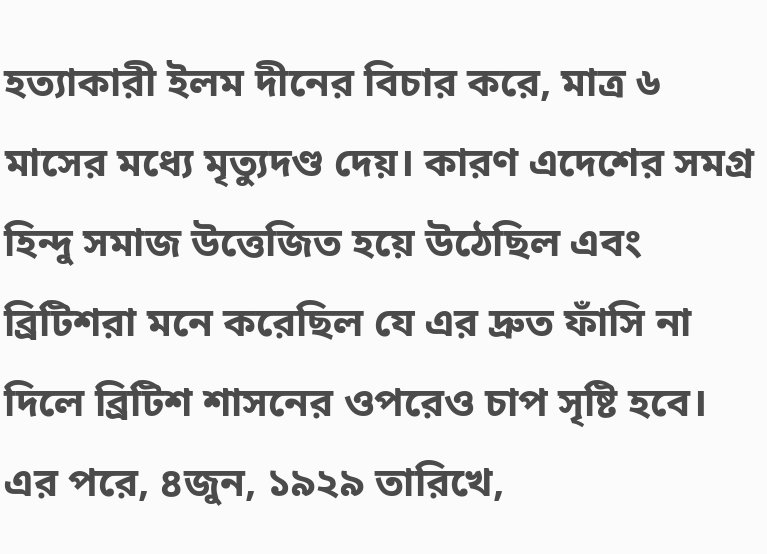হত্যাকারী ইলম দীনের বিচার করে, মাত্র ৬ মাসের মধ্যে মৃত্যুদণ্ড দেয়। কারণ এদেশের সমগ্র হিন্দু সমাজ উত্তেজিত হয়ে উঠেছিল এবং ব্রিটিশরা মনে করেছিল যে এর দ্রুত ফাঁসি না দিলে ব্রিটিশ শাসনের ওপরেও চাপ সৃষ্টি হবে।
এর পরে, ৪জুন, ১৯২৯ তারিখে,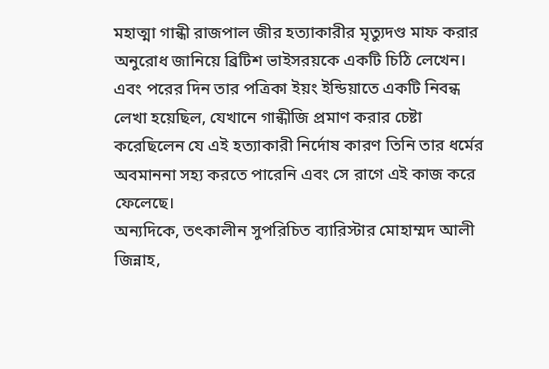মহাত্মা গান্ধী রাজপাল জীর হত্যাকারীর মৃত্যুদণ্ড মাফ করার অনুরোধ জানিয়ে ব্রিটিশ ভাইসরয়কে একটি চিঠি লেখেন। এবং পরের দিন তার পত্রিকা ইয়ং ইন্ডিয়াতে একটি নিবন্ধ লেখা হয়েছিল, যেখানে গান্ধীজি প্রমাণ করার চেষ্টা করেছিলেন যে এই হত্যাকারী নির্দোষ কারণ তিনি তার ধর্মের অবমাননা সহ্য করতে পারেনি এবং সে রাগে এই কাজ করে ফেলেছে।
অন্যদিকে, তৎকালীন সুপরিচিত ব্যারিস্টার মোহাম্মদ আলী জিন্নাহ,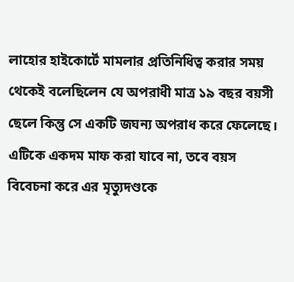লাহোর হাইকোর্টে মামলার প্রতিনিধিত্ব করার সময় থেকেই বলেছিলেন যে অপরাধী মাত্র ১৯ বছর বয়সী ছেলে কিন্তু সে একটি জঘন্য অপরাধ করে ফেলেছে। এটিকে একদম মাফ করা যাবে না, তবে বয়স বিবেচনা করে এর মৃত্যুদণ্ডকে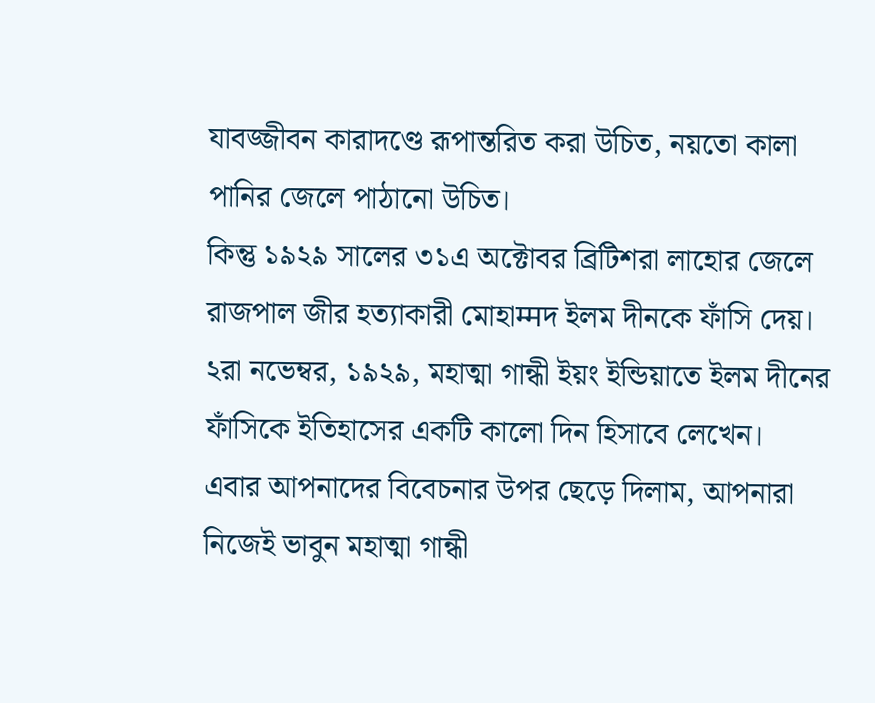যাবজ্জীবন কারাদণ্ডে রূপান্তরিত করা উচিত, নয়তো কালা পানির জেলে পাঠানো উচিত।
কিন্তু ১৯২৯ সালের ৩১এ অক্টোবর ব্রিটিশরা লাহোর জেলে রাজপাল জীর হত্যাকারী মোহাम्मদ ইলম দীনকে ফাঁসি দেয়। ২রা নভেম্বর, ১৯২৯, মহাত্মা গান্ধী ইয়ং ইন্ডিয়াতে ইলম দীনের ফাঁসিকে ইতিহাসের একটি কালো দিন হিসাবে লেখেন।
এবার আপনাদের বিবেচনার উপর ছেড়ে দিলাম, আপনারা নিজেই ভাবুন মহাত্মা গান্ধী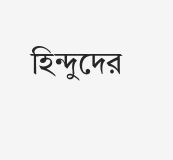হিন্দুদের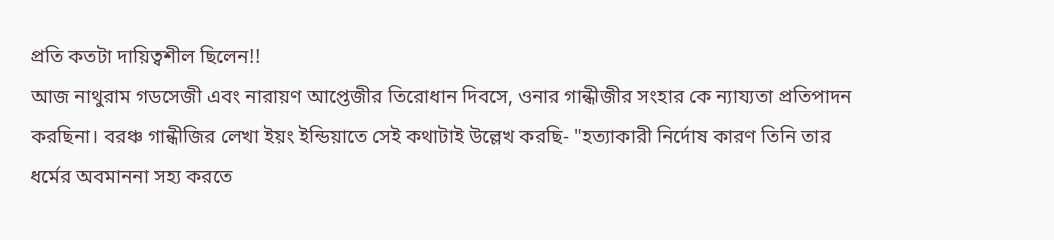প্রতি কতটা দায়িত্বশীল ছিলেন!!
আজ নাথুরাম গডসেজী এবং নারায়ণ আপ্তেজীর তিরোধান দিবসে, ওনার গান্ধীজীর সংহার কে ন্যায্যতা প্রতিপাদন করছিনা। বরঞ্চ গান্ধীজির লেখা ইয়ং ইন্ডিয়াতে সেই কথাটাই উল্লেখ করছি- "হত্যাকারী নির্দোষ কারণ তিনি তার ধর্মের অবমাননা সহ্য করতে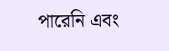পারেনি এবং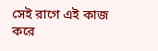সেই রাগে এই কাজ করে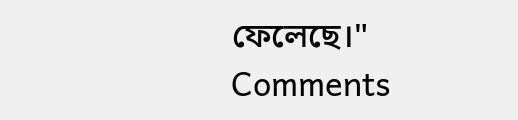ফেলেছে।"
Comments